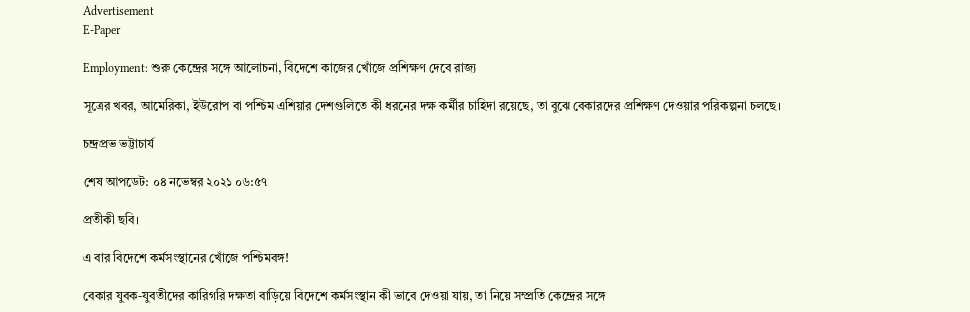Advertisement
E-Paper

Employment: শুরু কেন্দ্রের সঙ্গে আলোচনা, বিদেশে কাজের খোঁজে প্রশিক্ষণ দেবে রাজ্য

সূত্রের খবর, আমেরিকা, ইউরোপ বা পশ্চিম এশিয়ার দেশগুলিতে কী ধরনের দক্ষ কর্মীর চাহিদা রয়েছে, তা বুঝে বেকারদের প্রশিক্ষণ দেওয়ার পরিকল্পনা চলছে।

চন্দ্রপ্রভ ভট্টাচার্য

শেষ আপডেট: ০৪ নভেম্বর ২০২১ ০৬:৫৭

প্রতীকী ছবি।

এ বার বিদেশে কর্মসংস্থানের খোঁজে পশ্চিমবঙ্গ!

বেকার যুবক-যুবতীদের কারিগরি দক্ষতা বাড়িয়ে বিদেশে কর্মসংস্থান কী ভাবে দেওয়া যায়, তা নিয়ে সম্প্রতি কেন্দ্রের সঙ্গে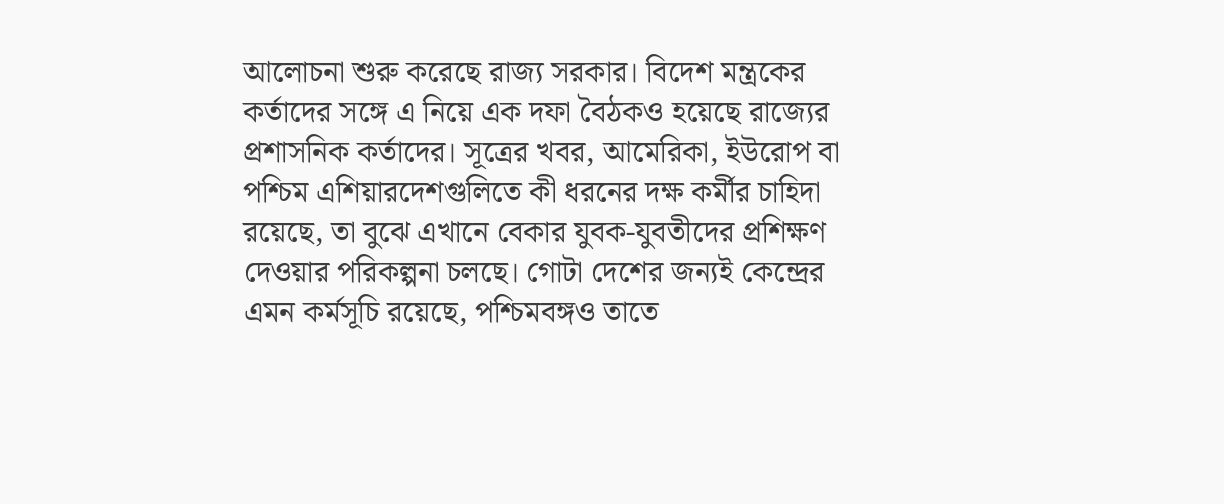আলোচনা শুরু করেছে রাজ্য সরকার। বিদেশ মন্ত্রকের কর্তাদের সঙ্গে এ নিয়ে এক দফা বৈঠকও হয়েছে রাজ্যের প্রশাসনিক কর্তাদের। সূত্রের খবর, আমেরিকা, ইউরোপ বা পশ্চিম এশিয়ারদেশগুলিতে কী ধরনের দক্ষ কর্মীর চাহিদা রয়েছে, তা বুঝে এখানে বেকার যুবক-যুবতীদের প্রশিক্ষণ দেওয়ার পরিকল্পনা চলছে। গোটা দেশের জন্যই কেন্দ্রের এমন কর্মসূচি রয়েছে, পশ্চিমবঙ্গও তাতে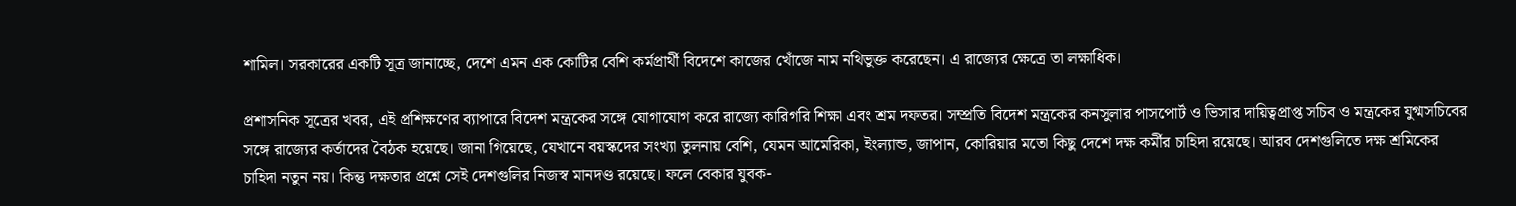শামিল। সরকারের একটি সূত্র জানাচ্ছে, দেশে এমন এক কোটির বেশি কর্মপ্রার্থী বিদেশে কাজের খোঁজে নাম নথিভুক্ত করেছেন। এ রাজ্যের ক্ষেত্রে তা লক্ষাধিক।

প্রশাসনিক সূত্রের খবর, এই প্রশিক্ষণের ব্যাপারে বিদেশ মন্ত্রকের সঙ্গে যোগাযোগ করে রাজ্যে কারিগরি শিক্ষা এবং শ্রম দফতর। সম্প্রতি বিদেশ মন্ত্রকের কনসুলার পাসপোর্ট ও ভিসার দায়িত্বপ্রাপ্ত সচিব ও মন্ত্রকের যুগ্মসচিবের সঙ্গে রাজ্যের কর্তাদের বৈঠক হয়েছে। জানা গিয়েছে, যেখানে বয়স্কদের সংখ্যা তুলনায় বেশি, যেমন আমেরিকা, ইংল্যান্ড, জাপান, কোরিয়ার মতো কিছু দেশে দক্ষ কর্মীর চাহিদা রয়েছে। আরব দেশগুলিতে দক্ষ শ্রমিকের চাহিদা নতুন নয়। কিন্তু দক্ষতার প্রশ্নে সেই দেশগুলির নিজস্ব মানদণ্ড রয়েছে। ফলে বেকার যুবক-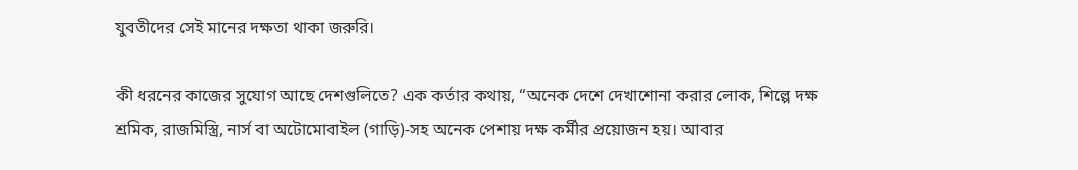যুবতীদের সেই মানের দক্ষতা থাকা জরুরি।

কী ধরনের কাজের সুযোগ আছে দেশগুলিতে? এক কর্তার কথায়, “অনেক দেশে দেখাশোনা করার লোক, শিল্পে দক্ষ শ্রমিক, রাজমিস্ত্রি, নার্স বা অটোমোবাইল (গাড়ি)-সহ অনেক পেশায় দক্ষ কর্মীর প্রয়োজন হয়। আবার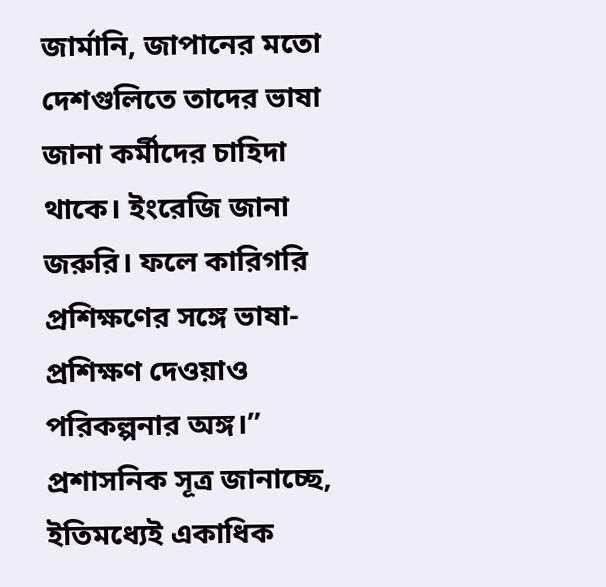জার্মানি, জাপানের মতো দেশগুলিতে তাদের ভাষা জানা কর্মীদের চাহিদা থাকে। ইংরেজি জানা জরুরি। ফলে কারিগরি প্রশিক্ষণের সঙ্গে ভাষা-প্রশিক্ষণ দেওয়াও পরিকল্পনার অঙ্গ।” প্রশাসনিক সূত্র জানাচ্ছে, ইতিমধ্যেই একাধিক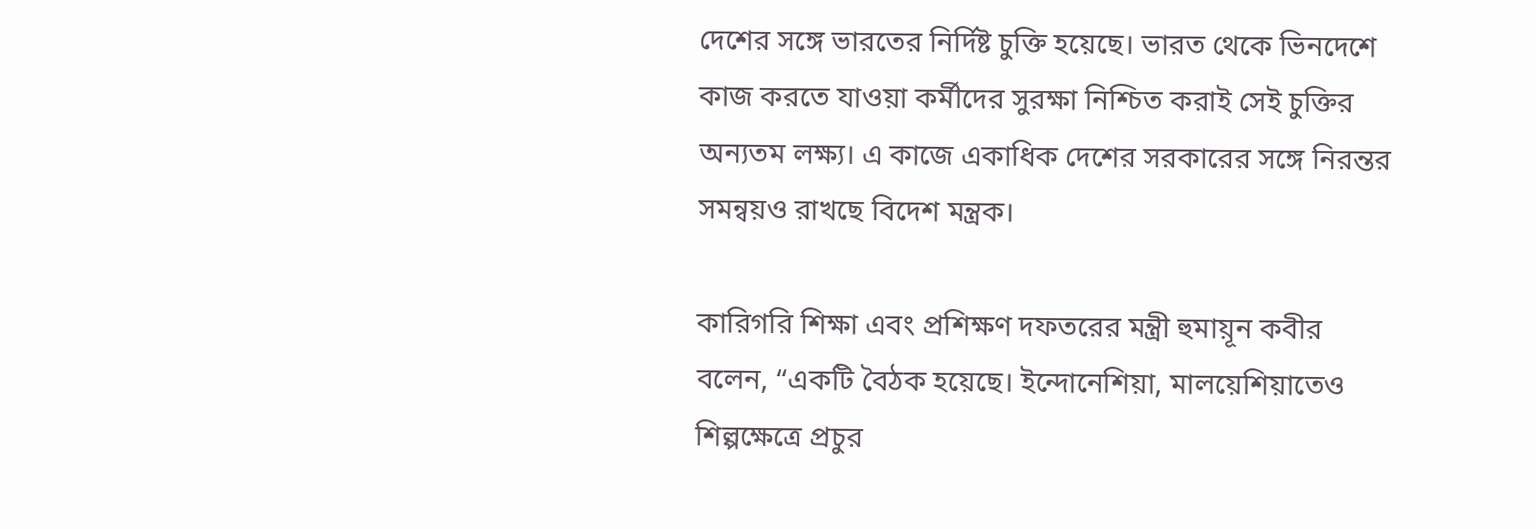দেশের সঙ্গে ভারতের নির্দিষ্ট চুক্তি হয়েছে। ভারত থেকে ভিনদেশে কাজ করতে যাওয়া কর্মীদের সুরক্ষা নিশ্চিত করাই সেই চুক্তির অন্যতম লক্ষ্য। এ কাজে একাধিক দেশের সরকারের সঙ্গে নিরন্তর সমন্বয়ও রাখছে বিদেশ মন্ত্রক।

কারিগরি শিক্ষা এবং প্রশিক্ষণ দফতরের মন্ত্রী হুমায়ূন কবীর বলেন, “একটি বৈঠক হয়েছে। ইন্দোনেশিয়া, মালয়েশিয়াতেও শিল্পক্ষেত্রে প্রচুর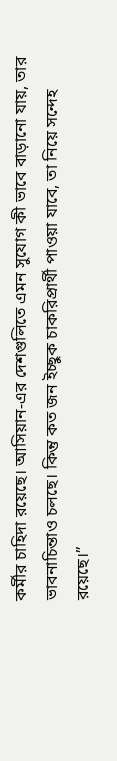কর্মীর চাহিদা রয়েছে। আসিয়ান-এর দেশগুলিতে এমন সুযোগ কী ভাবে বাড়ানো যায়, তার ভাবনাচিন্তাও চলছে। কিন্তু কত জন ইচ্ছুক চাকরিপ্রার্থী পাওয়া যাবে, তা নিয়ে সন্দেহ রয়েছে।”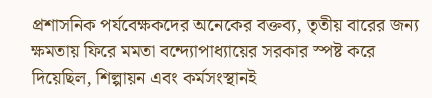প্রশাসনিক পর্যবেক্ষকদের অনেকের বক্তব্য, তৃতীয় বারের জন্য ক্ষমতায় ফিরে মমতা বন্দ্যোপাধ্যায়ের সরকার স্পষ্ট করে দিয়েছিল, শিল্পায়ন এবং কর্মসংস্থানই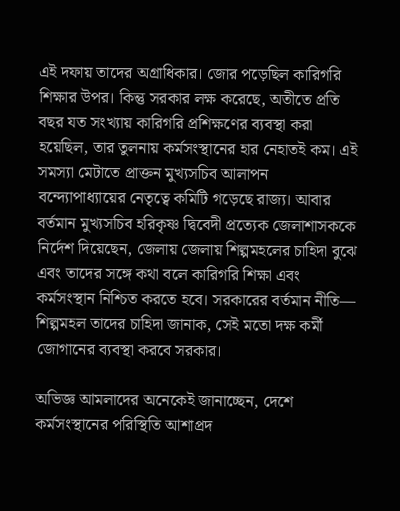এই দফায় তাদের অগ্রাধিকার। জোর পড়েছিল কারিগরি শিক্ষার উপর। কিন্তু সরকার লক্ষ করেছে, অতীতে প্রতি বছর যত সংখ্যায় কারিগরি প্রশিক্ষণের ব্যবস্থা করা হয়েছিল, তার তুলনায় কর্মসংস্থানের হার নেহাতই কম। এই সমস্যা মেটাতে প্রাক্তন মুখ্যসচিব আলাপন বন্দ্যোপাধ্যায়ের নেতৃত্বে কমিটি গড়েছে রাজ্য। আবার বর্তমান মুখ্যসচিব হরিকৃষ্ণ দ্বিবেদী প্রত্যেক জেলাশাসককে নির্দেশ দিয়েছেন, জেলায় জেলায় শিল্পমহলের চাহিদা বুঝে এবং তাদের সঙ্গে কথা বলে কারিগরি শিক্ষা এবং কর্মসংস্থান নিশ্চিত করতে হবে। সরকারের বর্তমান নীতি— শিল্পমহল তাদের চাহিদা জানাক, সেই মতো দক্ষ কর্মী জোগানের ব্যবস্থা করবে সরকার।

অভিজ্ঞ আমলাদের অনেকেই জানাচ্ছেন, দেশে কর্মসংস্থানের পরিস্থিতি আশাপ্রদ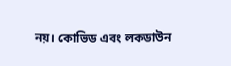নয়। কোভিড এবং লকডাউন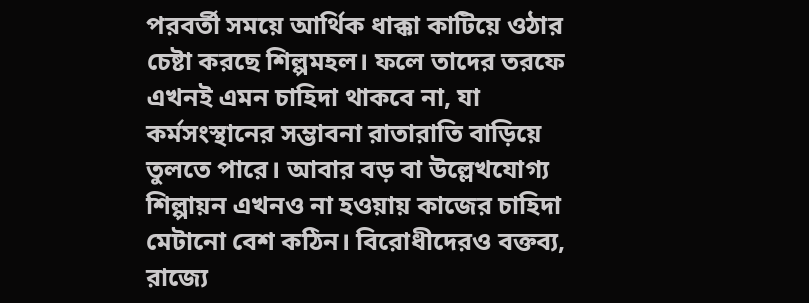পরবর্তী সময়ে আর্থিক ধাক্কা কাটিয়ে ওঠার চেষ্টা করছে শিল্পমহল। ফলে তাদের তরফে এখনই এমন চাহিদা থাকবে না, যা কর্মসংস্থানের সম্ভাবনা রাতারাতি বাড়িয়ে তুলতে পারে। আবার বড় বা উল্লেখযোগ্য শিল্পায়ন এখনও না হওয়ায় কাজের চাহিদা মেটানো বেশ কঠিন। বিরোধীদেরও বক্তব্য, রাজ্যে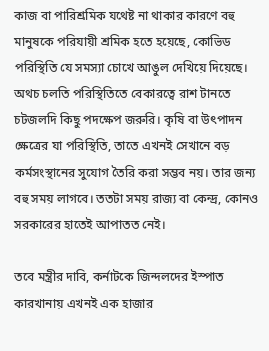কাজ বা পারিশ্রমিক যথেষ্ট না থাকার কারণে বহু মানুষকে পরিযায়ী শ্রমিক হতে হয়েছে, কোভিড পরিস্থিতি যে সমস্যা চোখে আঙুল দেখিয়ে দিয়েছে। অথচ চলতি পরিস্থিতিতে বেকারত্বে রাশ টানতে চটজলদি কিছু পদক্ষেপ জরুরি। কৃষি বা উৎপাদন ক্ষেত্রের যা পরিস্থিতি, তাতে এখনই সেখানে বড় কর্মসংস্থানের সুযোগ তৈরি করা সম্ভব নয়। তার জন্য বহু সময় লাগবে। ততটা সময় রাজ্য বা কেন্দ্র, কোনও সরকারের হাতেই আপাতত নেই।

তবে মন্ত্রীর দাবি, কর্নাটকে জিন্দলদের ইস্পাত কারখানায় এখনই এক হাজার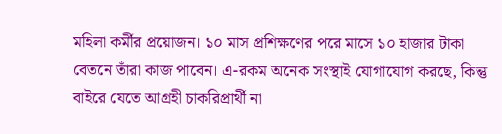মহিলা কর্মীর প্রয়োজন। ১০ মাস প্রশিক্ষণের পরে মাসে ১০ হাজার টাকা বেতনে তাঁরা কাজ পাবেন। এ-রকম অনেক সংস্থাই যোগাযোগ করছে, কিন্তু বাইরে যেতে আগ্রহী চাকরিপ্রার্থী না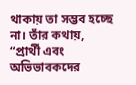থাকায় তা সম্ভব হচ্ছে না। তাঁর কথায়, “প্রার্থী এবং অভিভাবকদের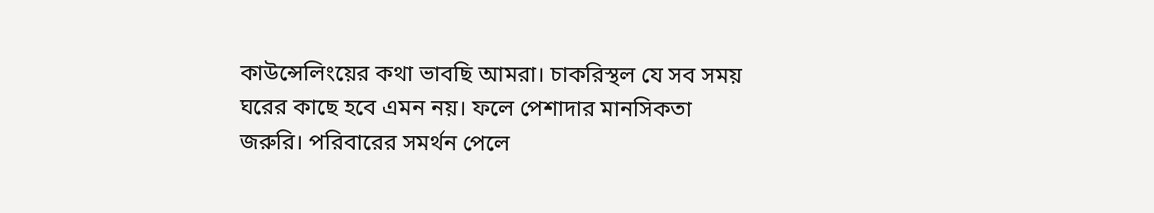কাউন্সেলিংয়ের কথা ভাবছি আমরা। চাকরিস্থল যে সব সময় ঘরের কাছে হবে এমন নয়। ফলে পেশাদার মানসিকতা জরুরি। পরিবারের সমর্থন পেলে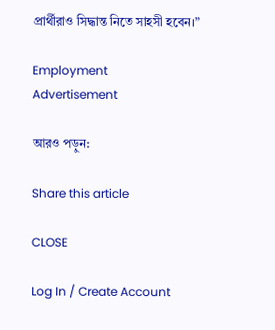প্রার্থীরাও সিদ্ধান্ত নিতে সাহসী হবেন।”

Employment
Advertisement

আরও পড়ুন:

Share this article

CLOSE

Log In / Create Account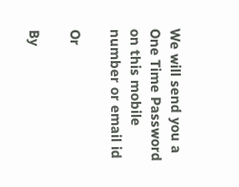We will send you a One Time Password on this mobile number or email id

Or

By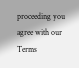proceeding you agree with our Terms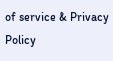of service & Privacy Policy